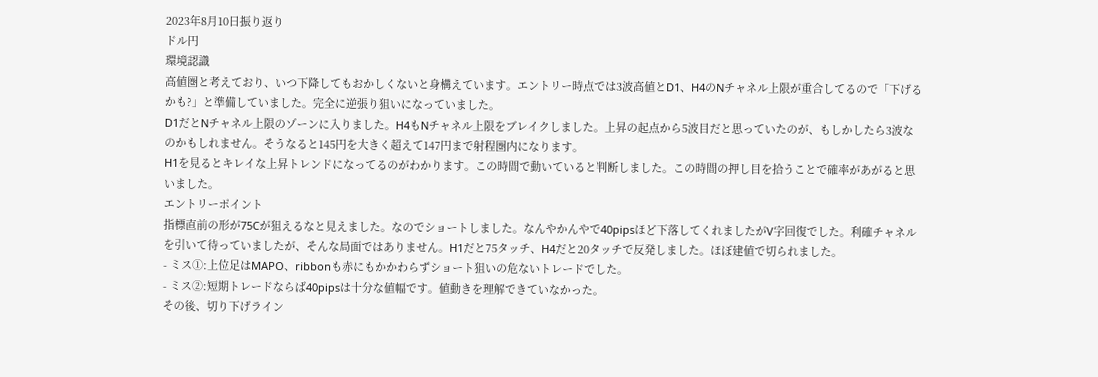2023年8月10日振り返り
ドル円
環境認識
高値圏と考えており、いつ下降してもおかしくないと身構えています。エントリー時点では3波高値とD1、H4のNチャネル上限が重合してるので「下げるかも?」と準備していました。完全に逆張り狙いになっていました。
D1だとNチャネル上限のゾーンに入りました。H4もNチャネル上限をブレイクしました。上昇の起点から5波目だと思っていたのが、もしかしたら3波なのかもしれません。そうなると145円を大きく超えて147円まで射程圏内になります。
H1を見るとキレイな上昇トレンドになってるのがわかります。この時間で動いていると判断しました。この時間の押し目を拾うことで確率があがると思いました。
エントリーポイント
指標直前の形が75Cが狙えるなと見えました。なのでショートしました。なんやかんやで40pipsほど下落してくれましたがV字回復でした。利確チャネルを引いて待っていましたが、そんな局面ではありません。H1だと75タッチ、H4だと20タッチで反発しました。ほぼ建値で切られました。
- ミス①:上位足はMAPO、ribbonも赤にもかかわらずショート狙いの危ないトレードでした。
- ミス②:短期トレードならば40pipsは十分な値幅です。値動きを理解できていなかった。
その後、切り下げライン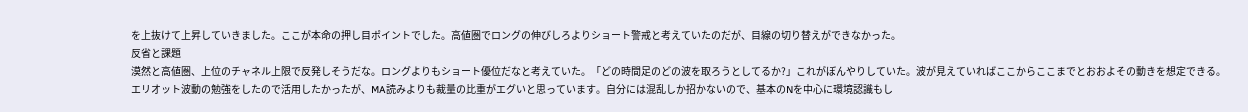を上抜けて上昇していきました。ここが本命の押し目ポイントでした。高値圏でロングの伸びしろよりショート警戒と考えていたのだが、目線の切り替えができなかった。
反省と課題
漠然と高値圏、上位のチャネル上限で反発しそうだな。ロングよりもショート優位だなと考えていた。「どの時間足のどの波を取ろうとしてるか?」これがぼんやりしていた。波が見えていればここからここまでとおおよその動きを想定できる。
エリオット波動の勉強をしたので活用したかったが、MA読みよりも裁量の比重がエグいと思っています。自分には混乱しか招かないので、基本のNを中心に環境認識もし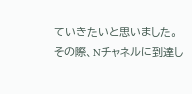ていきたいと思いました。
その際、Nチャネルに到達し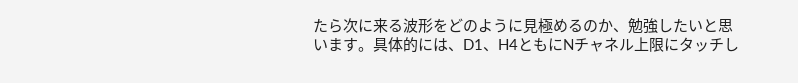たら次に来る波形をどのように見極めるのか、勉強したいと思います。具体的には、D1、H4ともにNチャネル上限にタッチし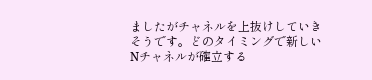ましたがチャネルを上抜けしていきそうです。どのタイミングで新しいNチャネルが確立する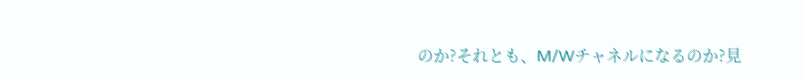のか?それとも、M/Wチャネルになるのか?見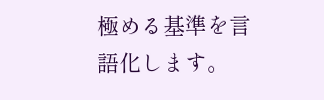極める基準を言語化します。